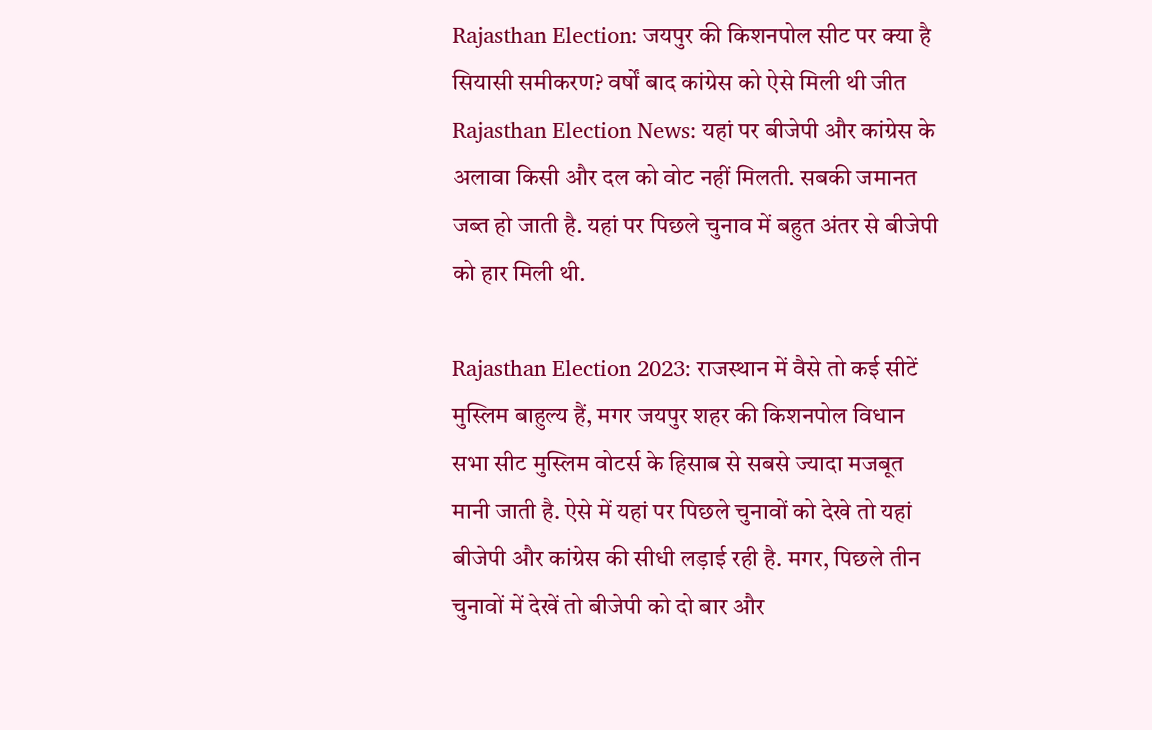Rajasthan Election: जयपुर की किशनपोल सीट पर क्या है सियासी समीकरण? वर्षों बाद कांग्रेस को ऐसे मिली थी जीत
Rajasthan Election News: यहां पर बीजेपी और कांग्रेस के अलावा किसी और दल को वोट नहीं मिलती. सबकी जमानत जब्त हो जाती है. यहां पर पिछले चुनाव में बहुत अंतर से बीजेपी को हार मिली थी.

Rajasthan Election 2023: राजस्थान में वैसे तो कई सीटें मुस्लिम बाहुल्य हैं, मगर जयपुर शहर की किशनपोल विधान सभा सीट मुस्लिम वोटर्स के हिसाब से सबसे ज्यादा मजबूत मानी जाती है. ऐसे में यहां पर पिछले चुनावों को देखे तो यहां बीजेपी और कांग्रेस की सीधी लड़ाई रही है. मगर, पिछले तीन चुनावों में देखें तो बीजेपी को दो बार और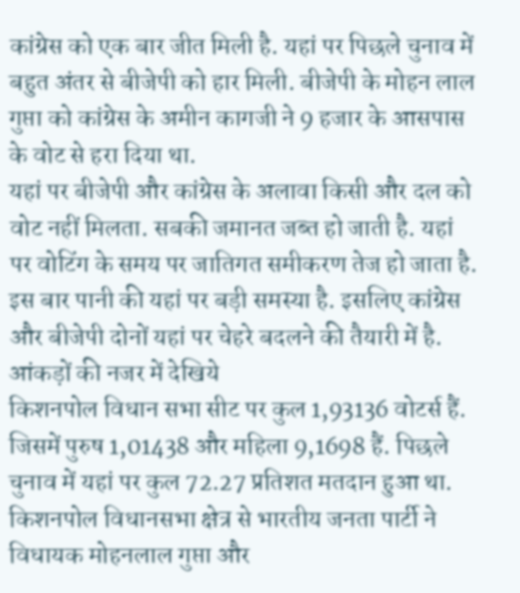कांग्रेस को एक बार जीत मिली है. यहां पर पिछले चुनाव में बहुत अंतर से बीजेपी को हार मिली. बीजेपी के मोहन लाल गुप्ता को कांग्रेस के अमीन कागजी ने 9 हजार के आसपास के वोट से हरा दिया था.
यहां पर बीजेपी और कांग्रेस के अलावा किसी और दल को वोट नहीं मिलता. सबकी जमानत जब्त हो जाती है. यहां पर वोटिंग के समय पर जातिगत समीकरण तेज हो जाता है. इस बार पानी की यहां पर बड़ी समस्या है. इसलिए कांग्रेस और बीजेपी दोनों यहां पर चेहरे बदलने की तैयारी में है.
आंकड़ों की नजर में देखिये
किशनपोल विधान सभा सीट पर कुल 1,93136 वोटर्स हैं. जिसमें पुरुष 1,01438 और महिला 9,1698 हैं. पिछले चुनाव में यहां पर कुल 72.27 प्रतिशत मतदान हुआ था. किशनपोल विधानसभा क्षेत्र से भारतीय जनता पार्टी ने विधायक मोहनलाल गुप्ता और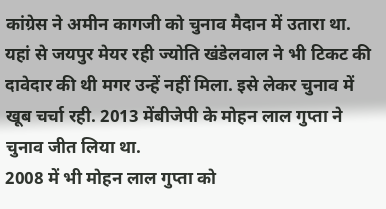कांग्रेस ने अमीन कागजी को चुनाव मैदान में उतारा था. यहां से जयपुर मेयर रही ज्योति खंडेलवाल ने भी टिकट की दावेदार की थी मगर उन्हें नहीं मिला. इसे लेकर चुनाव में खूब चर्चा रही. 2013 मेंबीजेपी के मोहन लाल गुप्ता ने चुनाव जीत लिया था.
2008 में भी मोहन लाल गुप्ता को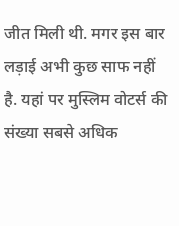जीत मिली थी. मगर इस बार लड़ाई अभी कुछ साफ नहीं है. यहां पर मुस्लिम वोटर्स की संख्या सबसे अधिक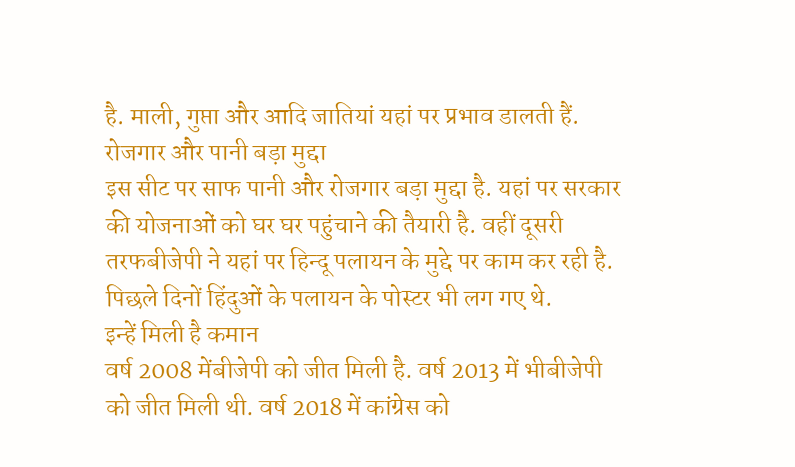है. माली, गुप्ता और आदि जातियां यहां पर प्रभाव डालती हैं.
रोजगार और पानी बड़ा मुद्दा
इस सीट पर साफ पानी और रोजगार बड़ा मुद्दा है. यहां पर सरकार की योजनाओं को घर घर पहुंचाने की तैयारी है. वहीं दूसरी तरफबीजेपी ने यहां पर हिन्दू पलायन के मुद्दे पर काम कर रही है. पिछले दिनों हिंदुओं के पलायन के पोस्टर भी लग गए थे.
इन्हें मिली है कमान
वर्ष 2008 मेंबीजेपी को जीत मिली है. वर्ष 2013 में भीबीजेपी को जीत मिली थी. वर्ष 2018 में कांग्रेस को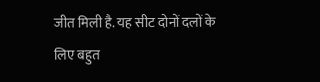जीत मिली है. यह सीट दोनों दलों के लिए बहुत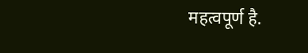महत्वपूर्ण है.